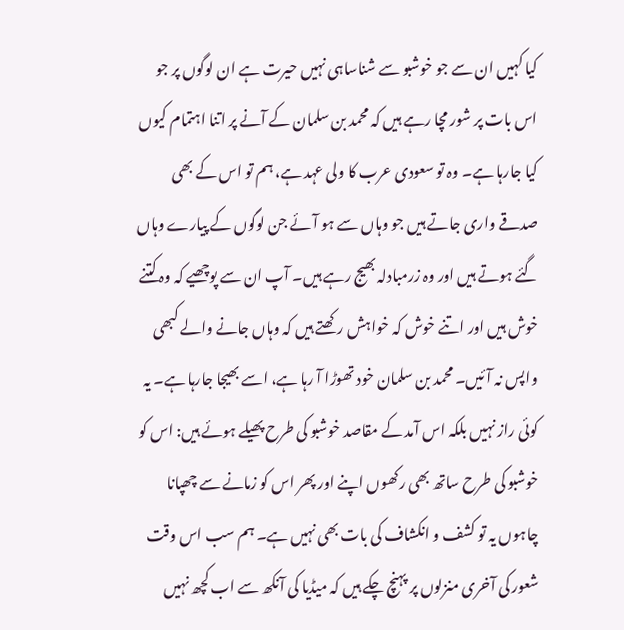کیا کہیں ان سے جو خوشبو سے شناساہی نہیں حیرت ہے ان لوگوں پر جو اس بات پر شور مچا رہے ہیں کہ محمد بن سلمان کے آنے پر اتنا اہتمام کیوں کیا جارہا ہے۔ وہ تو سعودی عرب کا ولی عہد ہے، ہم تو اس کے بھی صدقے واری جاتے ہیں جو وہاں سے ہو آئے جن لوگوں کے پیارے وہاں گئے ہوتے ہیں اور وہ زرمبادلہ بھیج رہے ہیں۔ آپ ان سے پوچھیے کہ وہ کتنے خوش ہیں اور اتنے خوش کہ خواہش رکھتے ہیں کہ وہاں جانے والے کبھی واپس نہ آئیں۔ محمد بن سلمان خود تھوڑا آ رہا ہے، اسے بھیجا جارہا ہے۔ یہ کوئی راز نہیں بلکہ اس آمد کے مقاصد خوشبو کی طرح پھیلے ہوئے ہیں: اس کو خوشبو کی طرح ساتھ بھی رکھوں اپنے اور پھر اس کو زمانے سے چھپانا چاہوں یہ تو کشف و انکشاف کی بات بھی نہیں ہے۔ ہم سب اس وقت شعور کی آخری منزلوں پر پہنچ چکے ہیں کہ میڈیا کی آنکھ سے اب کچھ نہیں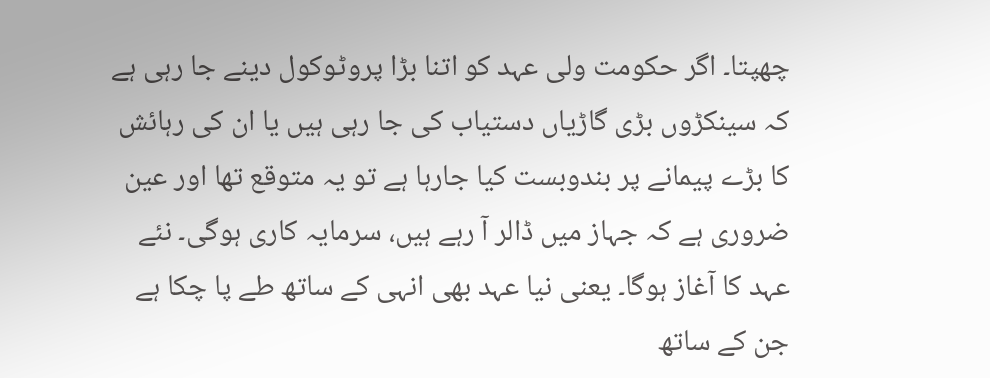چھپتا۔ اگر حکومت ولی عہد کو اتنا بڑا پروٹوکول دینے جا رہی ہے کہ سینکڑوں بڑی گاڑیاں دستیاب کی جا رہی ہیں یا ان کی رہائش کا بڑے پیمانے پر بندوبست کیا جارہا ہے تو یہ متوقع تھا اور عین ضروری ہے کہ جہاز میں ڈالر آ رہے ہیں، سرمایہ کاری ہوگی۔ نئے عہد کا آغاز ہوگا۔ یعنی نیا عہد بھی انہی کے ساتھ طے پا چکا ہے جن کے ساتھ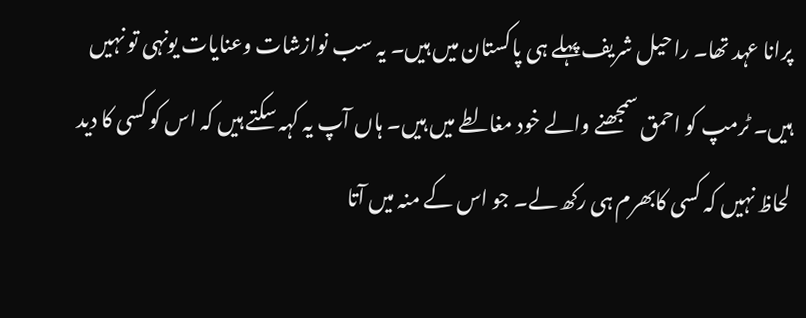پرانا عہد تھا۔ راحیل شریف پہلے ہی پاکستان میں ہیں۔ یہ سب نوازشات وعنایات یونہی تو نہیں ہیں۔ ٹرمپ کو احمق سمجھنے والے خود مغالطے میں ہیں۔ ہاں آپ یہ کہہ سکتے ہیں کہ اس کو کسی کا دید لحاظ نہیں کہ کسی کابھرم ہی رکھ لے۔ جو اس کے منہ میں آتا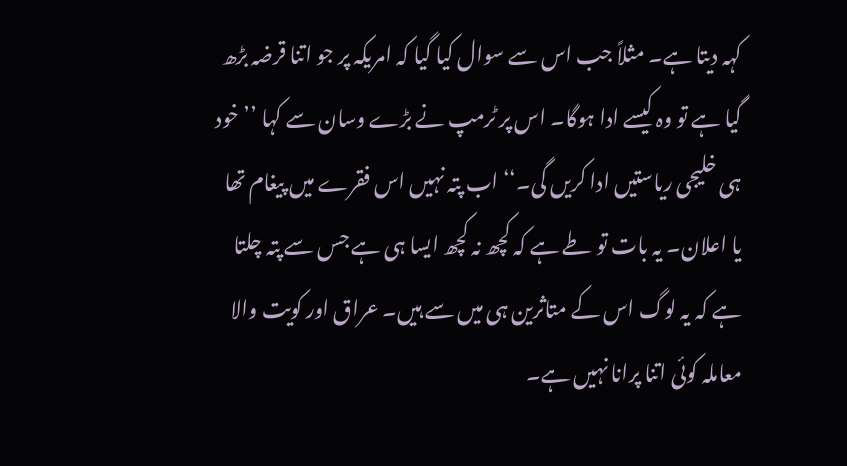کہہ دیتا ہے۔ مثلاً جب اس سے سوال کیا گیا کہ امریکہ پر جو اتنا قرضہ بڑھ گیا ہے تو وہ کیسے ادا ہوگا۔ اس پر ٹرمپ نے بڑے وسان سے کہا ’’خود ہی خلیجی ریاستیں ادا کریں گی۔‘‘ اب پتہ نہیں اس فقرے میں پیغام تھا یا اعلان۔ یہ بات تو طے ہے کہ کچھ نہ کچھ ایسا ہی ہے جس سے پتہ چلتا ہے کہ یہ لوگ اس کے متاثرین ہی میں سے ہیں۔ عراق اور کویت والا معاملہ کوئی اتنا پرانا نہیں ہے۔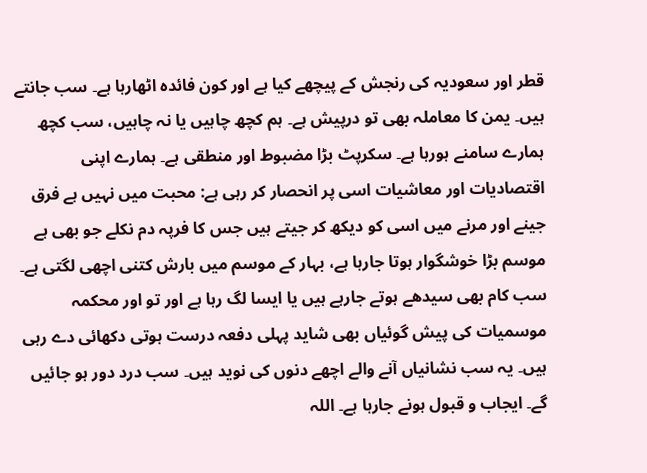قطر اور سعودیہ کی رنجش کے پیچھے کیا ہے اور کون فائدہ اٹھارہا ہے۔ سب جانتے ہیں۔ یمن کا معاملہ بھی تو درپیش ہے۔ ہم کچھ چاہیں یا نہ چاہیں، سب کچھ ہمارے سامنے ہورہا ہے۔ سکرپٹ بڑا مضبوط اور منطقی ہے۔ ہمارے اپنی اقتصادیات اور معاشیات اسی پر انحصار کر رہی ہے: محبت میں نہیں ہے فرق جینے اور مرنے میں اسی کو دیکھ کر جیتے ہیں جس کا فرپہ دم نکلے جو بھی ہے موسم بڑا خوشگوار ہوتا جارہا ہے، بہار کے موسم میں بارش کتنی اچھی لگتی ہے۔ سب کام بھی سیدھے ہوتے جارہے ہیں یا ایسا لگ رہا ہے اور تو اور محکمہ موسمیات کی پیش گوئیاں بھی شاید پہلی دفعہ درست ہوتی دکھائی دے رہی ہیں۔ یہ سب نشانیاں آنے والے اچھے دنوں کی نوید ہیں۔ سب درد دور ہو جائیں گے۔ ایجاب و قبول ہونے جارہا ہے۔ اللہ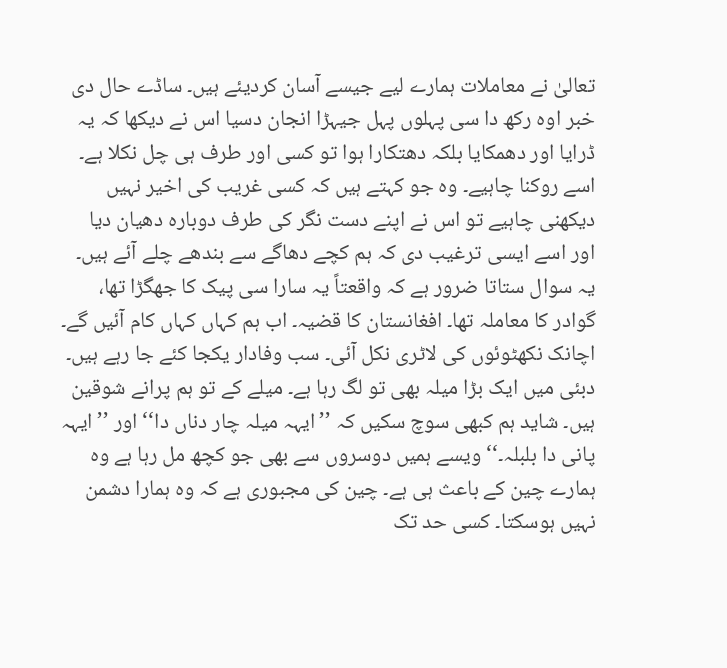تعالیٰ نے معاملات ہمارے لیے جیسے آسان کردیئے ہیں۔ ساڈے حال دی خبر اوہ رکھ دا سی پہلوں پہل جیہڑا انجان دسیا اس نے دیکھا کہ یہ ڈرایا اور دھمکایا بلکہ دھتکارا ہوا تو کسی اور طرف ہی چل نکلا ہے۔ اسے روکنا چاہیے۔ وہ جو کہتے ہیں کہ کسی غریب کی اخیر نہیں دیکھنی چاہیے تو اس نے اپنے دست نگر کی طرف دوبارہ دھیان دیا اور اسے ایسی ترغیب دی کہ ہم کچے دھاگے سے بندھے چلے آئے ہیں۔ یہ سوال ستاتا ضرور ہے کہ واقعتاً یہ سارا سی پیک کا جھگڑا تھا، گوادر کا معاملہ تھا۔ افغانستان کا قضیہ۔ اب ہم کہاں کہاں کام آئیں گے۔ اچانک نکھٹوئوں کی لاٹری نکل آئی۔ سب وفادار یکجا کئے جا رہے ہیں۔ دبئی میں ایک بڑا میلہ بھی تو لگ رہا ہے۔ میلے کے تو ہم پرانے شوقین ہیں۔ شاید ہم کبھی سوچ سکیں کہ ’’ایہہ میلہ چار دناں دا‘‘ اور ’’ایہہ پانی دا بلبلہ۔‘‘ ویسے ہمیں دوسروں سے بھی جو کچھ مل رہا ہے وہ ہمارے چین کے باعث ہی ہے۔ چین کی مجبوری ہے کہ وہ ہمارا دشمن نہیں ہوسکتا۔ کسی حد تک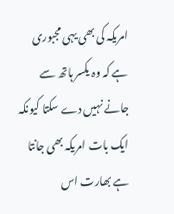امریکہ کی بھی یہی مجبوری ہے کہ وہ یکسر ہاتھ سے جانے نہیں دے سکتا کیونکہ ایک بات امریکہ بھی جانتا ہے بھارت اس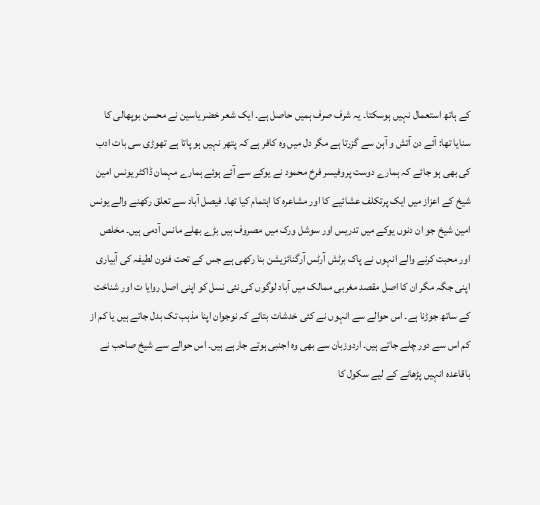کے ہاتھ استعمال نہیں ہوسکتا۔ یہ شرف صرف ہمیں حاصل ہے۔ ایک شعر خضر یاسین نے محسن بوپھالی کا سنایا تھا: آئے دن آتش و آہن سے گزرتا ہے مگر دل میں وہ کافر ہے کہ پتھر نہیں ہو پاتا ہے تھوڑی سی بات ادب کی بھی ہو جائے کہ ہمارے دوست پروفیسر فرخ محمود نے یوکے سے آئے ہوئے ہمارے مہمان ڈاکٹر یونس امین شیخ کے اعزاز میں ایک پرتکلف عشائیے کا اور مشاعرہ کا اہتمام کیا تھا۔ فیصل آباد سے تعلق رکھنے والے یونس امین شیخ جو ان دنوں یوکے میں تدریس اور سوشل ورک میں مصروف ہیں بڑے بھلے مانس آدمی ہیں۔ مخلص اور محبت کرنے والے انہوں نے پاک برٹش آرٹس آرگنائزیشن بنا رکھی ہے جس کے تحت فنون لطیفہ کی آبیاری اپنی جگہ مگر ان کا اصل مقصد مغربی ممالک میں آباد لوگوں کی نئی نسل کو اپنی اصل روایا ت اور شناخت کے ساتھ جوڑنا ہے۔ اس حوالے سے انہوں نے کئی خدشات بتائے کہ نوجوان اپنا مذہب تک بدل جاتے ہیں یا کم از کم اس سے دور چلے جاتے ہیں۔ اردوزبان سے بھی وہ اجنبی ہوتے جارہے ہیں۔ اس حوالے سے شیخ صاحب نے باقاعدہ انہیں پڑھانے کے لیے سکول کا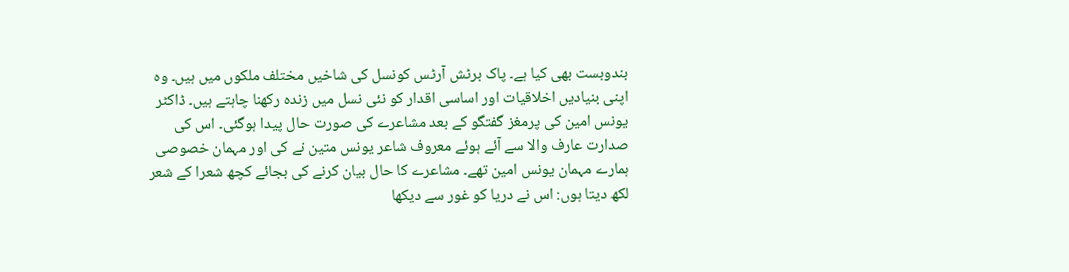بندوبست بھی کیا ہے۔ پاک برٹش آرٹس کونسل کی شاخیں مختلف ملکوں میں ہیں۔ وہ اپنی بنیادیں اخلاقیات اور اساسی اقدار کو نئی نسل میں زندہ رکھنا چاہتے ہیں۔ ڈاکٹر یونس امین کی پرمغز گفتگو کے بعد مشاعرے کی صورت حال پیدا ہوگئی۔ اس کی صدارت عارف والا سے آئے ہوئے معروف شاعر یونس متین نے کی اور مہمان خصوصی ہمارے مہمان یونس امین تھے۔ مشاعرے کا حال بیان کرنے کی بجائے کچھ شعرا کے شعر لکھ دیتا ہوں: اس نے دریا کو غور سے دیکھا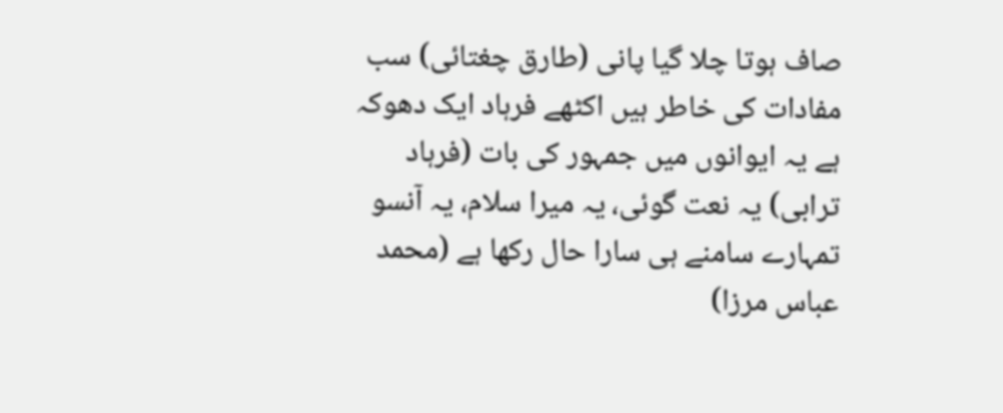صاف ہوتا چلا گیا پانی (طارق چغتائی) سب مفادات کی خاطر ہیں اکٹھے فرہاد ایک دھوکہ ہے یہ ایوانوں میں جمہور کی بات (فرہاد ترابی) یہ نعت گوئی، یہ میرا سلام، یہ آنسو تمہارے سامنے ہی سارا حال رکھا ہے (محمد عباس مرزا)